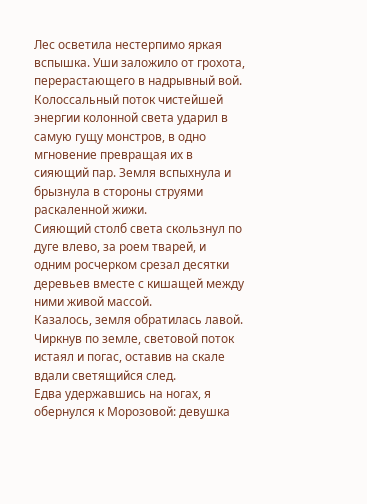Лес осветила нестерпимо яркая вспышка. Уши заложило от грохота, перерастающего в надрывный вой. Колоссальный поток чистейшей энергии колонной света ударил в самую гущу монстров, в одно мгновение превращая их в сияющий пар. Земля вспыхнула и брызнула в стороны струями раскаленной жижи.
Сияющий столб света скользнул по дуге влево, за роем тварей, и одним росчерком срезал десятки деревьев вместе с кишащей между ними живой массой.
Казалось, земля обратилась лавой. Чиркнув по земле, световой поток истаял и погас, оставив на скале вдали светящийся след.
Едва удержавшись на ногах, я обернулся к Морозовой: девушка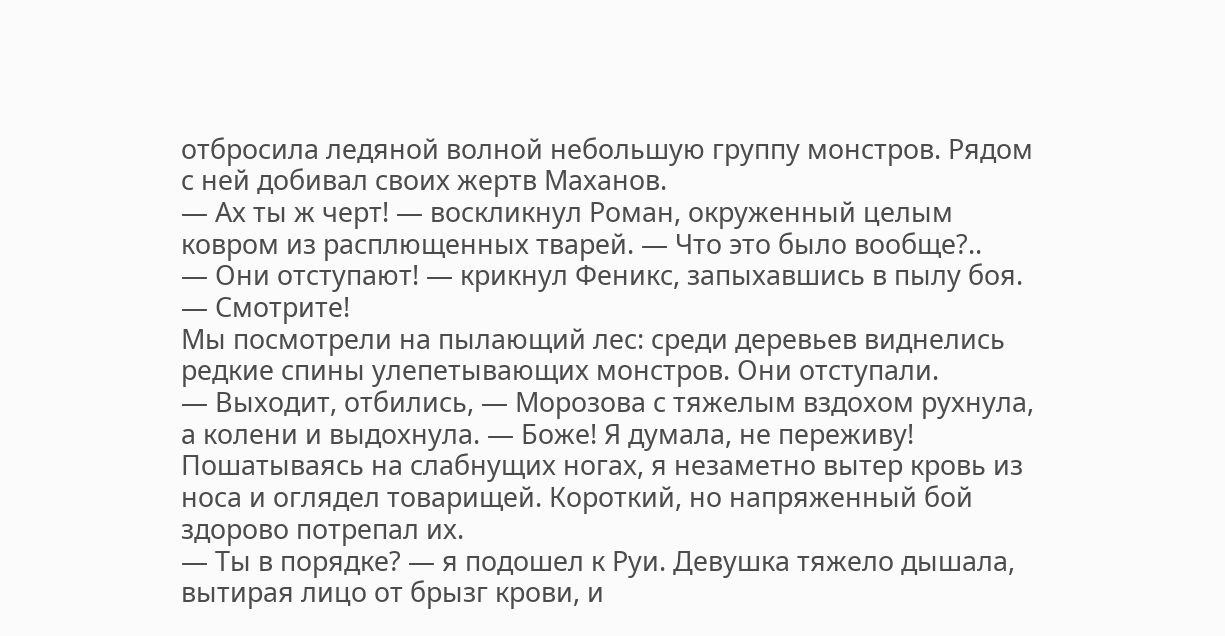отбросила ледяной волной небольшую группу монстров. Рядом с ней добивал своих жертв Маханов.
— Ах ты ж черт! — воскликнул Роман, окруженный целым ковром из расплющенных тварей. — Что это было вообще?..
— Они отступают! — крикнул Феникс, запыхавшись в пылу боя. — Смотрите!
Мы посмотрели на пылающий лес: среди деревьев виднелись редкие спины улепетывающих монстров. Они отступали.
— Выходит, отбились, — Морозова с тяжелым вздохом рухнула, а колени и выдохнула. — Боже! Я думала, не переживу!
Пошатываясь на слабнущих ногах, я незаметно вытер кровь из носа и оглядел товарищей. Короткий, но напряженный бой здорово потрепал их.
— Ты в порядке? — я подошел к Руи. Девушка тяжело дышала, вытирая лицо от брызг крови, и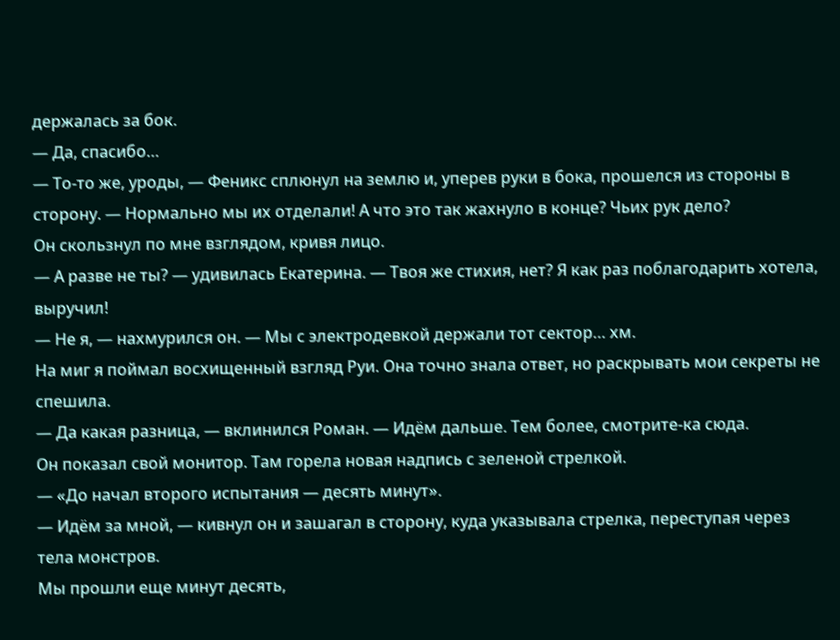держалась за бок.
— Да, спасибо…
— То-то же, уроды, — Феникс сплюнул на землю и, уперев руки в бока, прошелся из стороны в сторону. — Нормально мы их отделали! А что это так жахнуло в конце? Чьих рук дело?
Он скользнул по мне взглядом, кривя лицо.
— А разве не ты? — удивилась Екатерина. — Твоя же стихия, нет? Я как раз поблагодарить хотела, выручил!
— Не я, — нахмурился он. — Мы с электродевкой держали тот сектор… хм.
На миг я поймал восхищенный взгляд Руи. Она точно знала ответ, но раскрывать мои секреты не спешила.
— Да какая разница, — вклинился Роман. — Идём дальше. Тем более, смотрите-ка сюда.
Он показал свой монитор. Там горела новая надпись с зеленой стрелкой.
— «До начал второго испытания — десять минут».
— Идём за мной, — кивнул он и зашагал в сторону, куда указывала стрелка, переступая через тела монстров.
Мы прошли еще минут десять,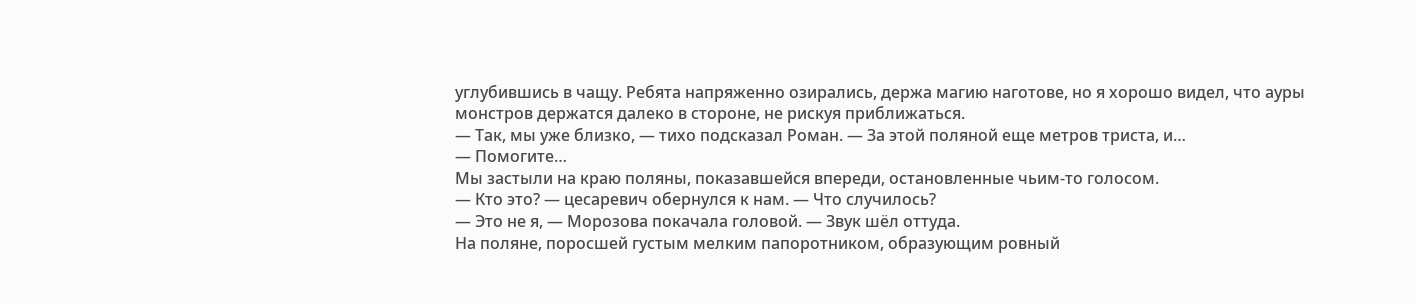углубившись в чащу. Ребята напряженно озирались, держа магию наготове, но я хорошо видел, что ауры монстров держатся далеко в стороне, не рискуя приближаться.
— Так, мы уже близко, — тихо подсказал Роман. — За этой поляной еще метров триста, и…
— Помогите…
Мы застыли на краю поляны, показавшейся впереди, остановленные чьим-то голосом.
— Кто это? — цесаревич обернулся к нам. — Что случилось?
— Это не я, — Морозова покачала головой. — Звук шёл оттуда.
На поляне, поросшей густым мелким папоротником, образующим ровный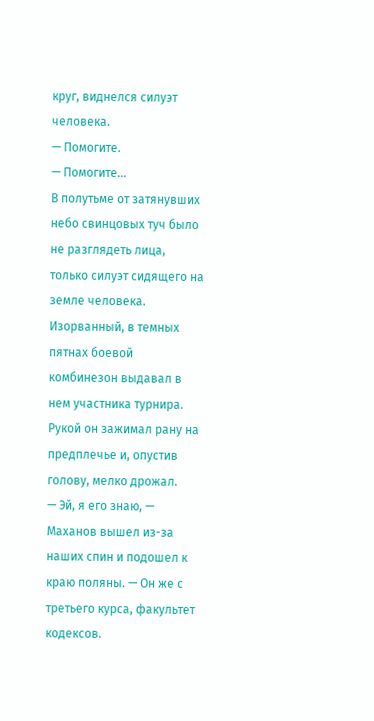круг, виднелся силуэт человека.
— Помогите.
— Помогите…
В полутьме от затянувших небо свинцовых туч было не разглядеть лица, только силуэт сидящего на земле человека. Изорванный, в темных пятнах боевой комбинезон выдавал в нем участника турнира. Рукой он зажимал рану на предплечье и, опустив голову, мелко дрожал.
— Эй, я его знаю, — Маханов вышел из-за наших спин и подошел к краю поляны. — Он же с третьего курса, факультет кодексов.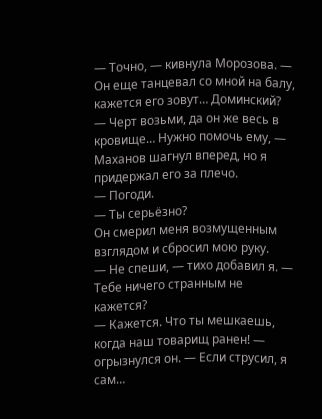— Точно, — кивнула Морозова. — Он еще танцевал со мной на балу, кажется его зовут… Доминский?
— Черт возьми, да он же весь в кровище… Нужно помочь ему, — Маханов шагнул вперед, но я придержал его за плечо.
— Погоди.
— Ты серьёзно?
Он смерил меня возмущенным взглядом и сбросил мою руку.
— Не спеши, — тихо добавил я. — Тебе ничего странным не кажется?
— Кажется. Что ты мешкаешь, когда наш товарищ ранен! — огрызнулся он. — Если струсил, я сам…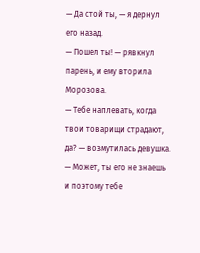— Да стой ты, — я дернул его назад.
— Пошел ты! — рявкнул парень, и ему вторила Морозова.
— Тебе наплевать, когда твои товарищи страдают, да? — возмутилась девушка. — Может, ты его не знаешь и поэтому тебе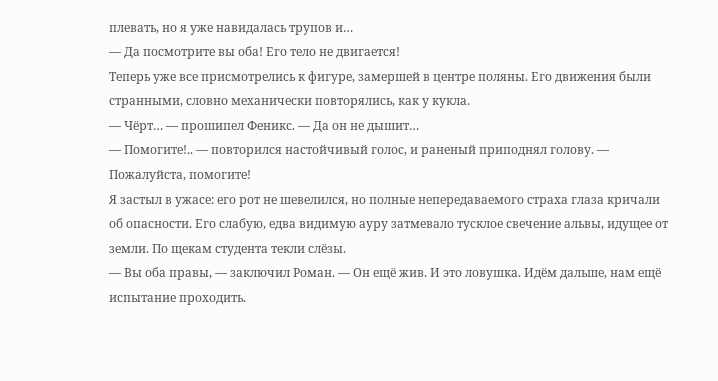плевать, но я уже навидалась трупов и…
— Да посмотрите вы оба! Его тело не двигается!
Теперь уже все присмотрелись к фигуре, замершей в центре поляны. Его движения были странными, словно механически повторялись, как у кукла.
— Чёрт… — прошипел Феникс. — Да он не дышит…
— Помогите!.. — повторился настойчивый голос, и раненый приподнял голову. — Пожалуйста, помогите!
Я застыл в ужасе: его рот не шевелился, но полные непередаваемого страха глаза кричали об опасности. Его слабую, едва видимую ауру затмевало тусклое свечение альвы, идущее от земли. По щекам студента текли слёзы.
— Вы оба правы, — заключил Роман. — Он ещё жив. И это ловушка. Идём дальше, нам ещё испытание проходить.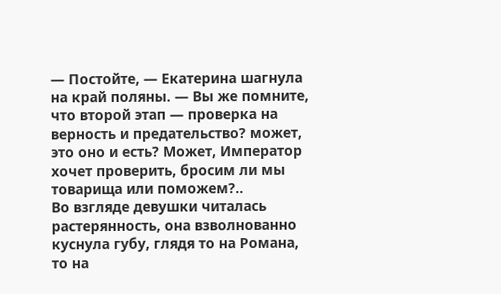— Постойте, — Екатерина шагнула на край поляны. — Вы же помните, что второй этап — проверка на верность и предательство? может, это оно и есть? Может, Император хочет проверить, бросим ли мы товарища или поможем?..
Во взгляде девушки читалась растерянность, она взволнованно куснула губу, глядя то на Романа, то на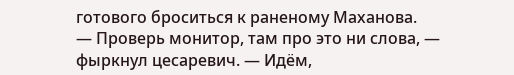готового броситься к раненому Маханова.
— Проверь монитор, там про это ни слова, — фыркнул цесаревич. — Идём,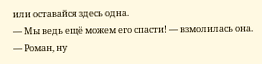или оставайся здесь одна.
— Мы ведь ещё можем его спасти! — взмолилась она. — Роман, ну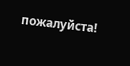пожалуйста!